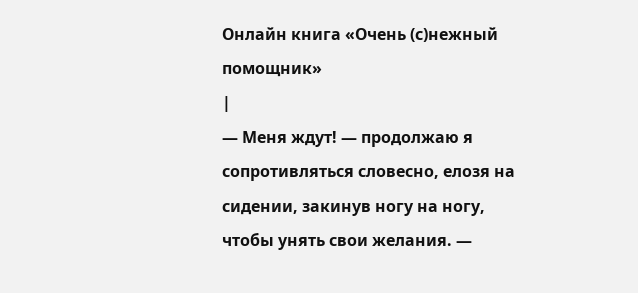Онлайн книга «Очень (с)нежный помощник»
|
— Меня ждут! — продолжаю я сопротивляться словесно, елозя на сидении, закинув ногу на ногу, чтобы унять свои желания. —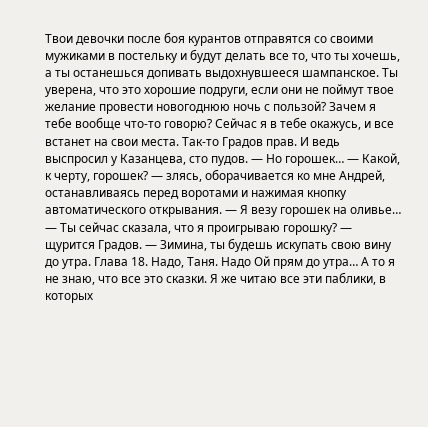Твои девочки после боя курантов отправятся со своими мужиками в постельку и будут делать все то, что ты хочешь, а ты останешься допивать выдохнувшееся шампанское. Ты уверена, что это хорошие подруги, если они не поймут твое желание провести новогоднюю ночь с пользой? Зачем я тебе вообще что-то говорю? Сейчас я в тебе окажусь, и все встанет на свои места. Так-то Градов прав. И ведь выспросил у Казанцева, сто пудов. — Но горошек… — Какой, к черту, горошек? — злясь, оборачивается ко мне Андрей, останавливаясь перед воротами и нажимая кнопку автоматического открывания. — Я везу горошек на оливье… — Ты сейчас сказала, что я проигрываю горошку? — щурится Градов. — Зимина, ты будешь искупать свою вину до утра. Глава 18. Надо, Таня. Надо Ой прям до утра… А то я не знаю, что все это сказки. Я же читаю все эти паблики, в которых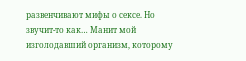развенчивают мифы о сексе. Но звучит-то как… Манит мой изголодавший организм, которому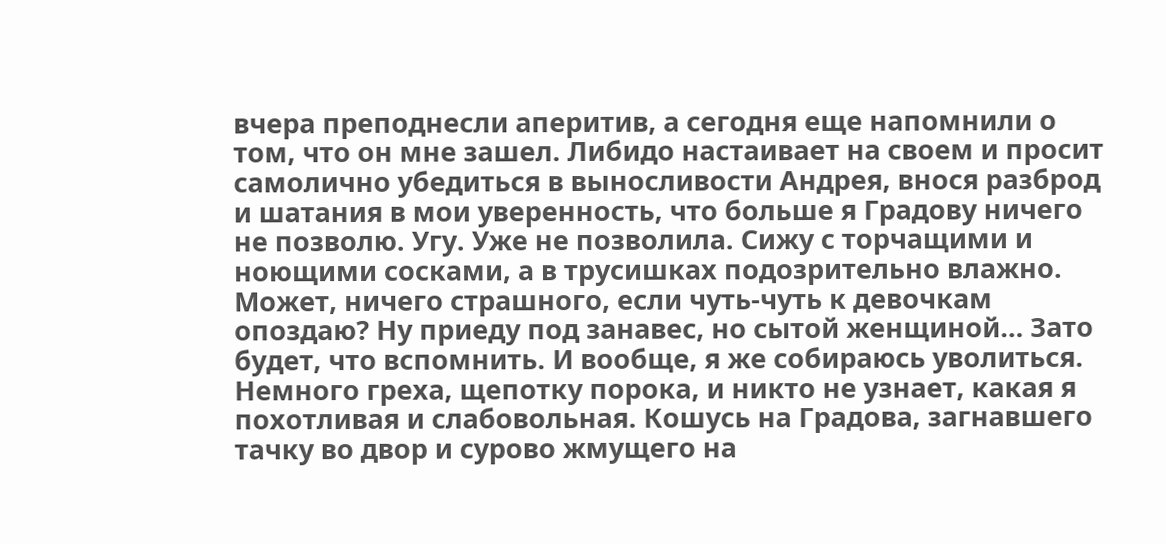вчера преподнесли аперитив, а сегодня еще напомнили о том, что он мне зашел. Либидо настаивает на своем и просит самолично убедиться в выносливости Андрея, внося разброд и шатания в мои уверенность, что больше я Градову ничего не позволю. Угу. Уже не позволила. Сижу с торчащими и ноющими сосками, а в трусишках подозрительно влажно. Может, ничего страшного, если чуть-чуть к девочкам опоздаю? Ну приеду под занавес, но сытой женщиной… Зато будет, что вспомнить. И вообще, я же собираюсь уволиться. Немного греха, щепотку порока, и никто не узнает, какая я похотливая и слабовольная. Кошусь на Градова, загнавшего тачку во двор и сурово жмущего на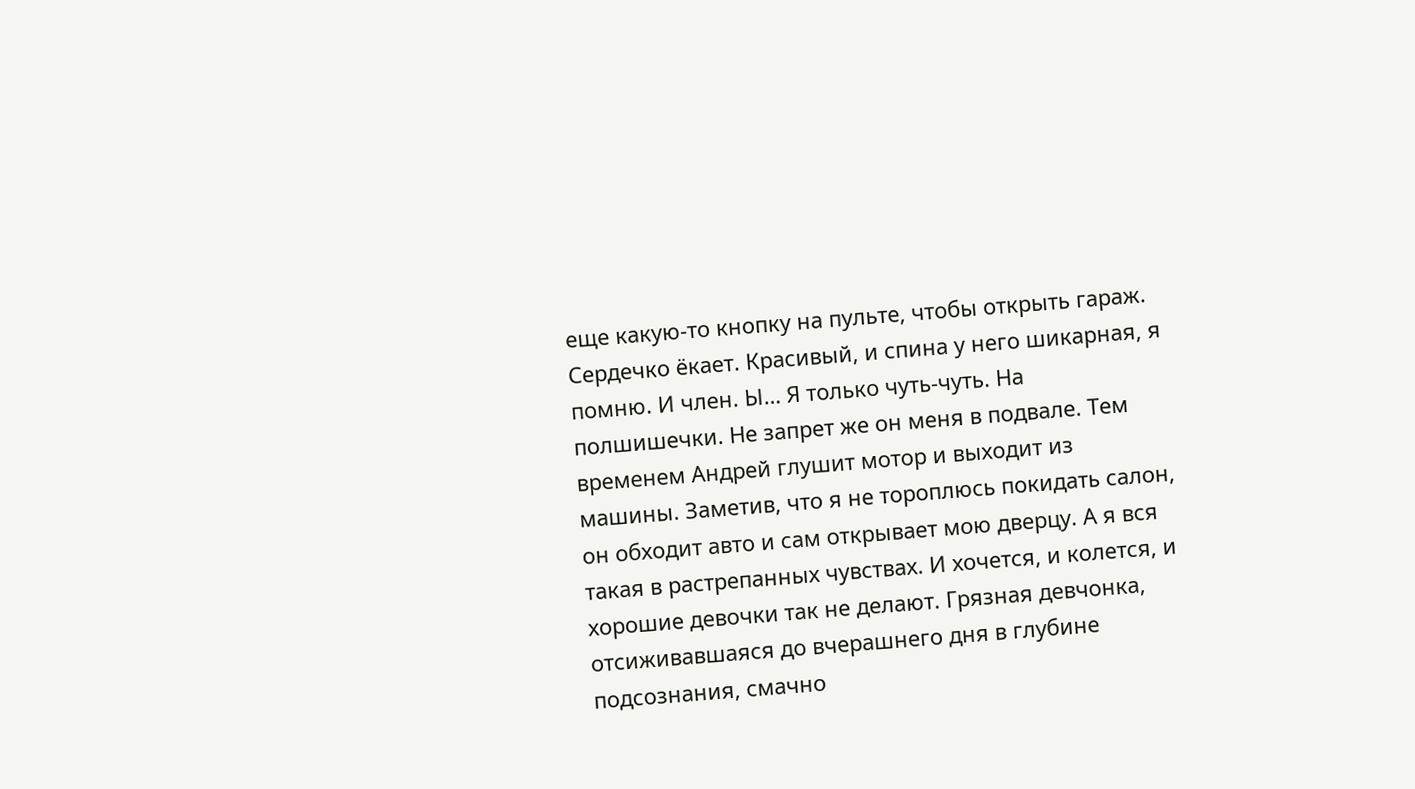еще какую-то кнопку на пульте, чтобы открыть гараж. Сердечко ёкает. Красивый, и спина у него шикарная, я помню. И член. Ы… Я только чуть-чуть. На полшишечки. Не запрет же он меня в подвале. Тем временем Андрей глушит мотор и выходит из машины. Заметив, что я не тороплюсь покидать салон, он обходит авто и сам открывает мою дверцу. А я вся такая в растрепанных чувствах. И хочется, и колется, и хорошие девочки так не делают. Грязная девчонка, отсиживавшаяся до вчерашнего дня в глубине подсознания, смачно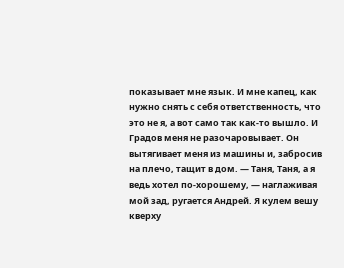показывает мне язык. И мне капец, как нужно снять с себя ответственность, что это не я, а вот само так как-то вышло. И Градов меня не разочаровывает. Он вытягивает меня из машины и, забросив на плечо, тащит в дом. — Таня, Таня, а я ведь хотел по-хорошему, — наглаживая мой зад, ругается Андрей. Я кулем вешу кверху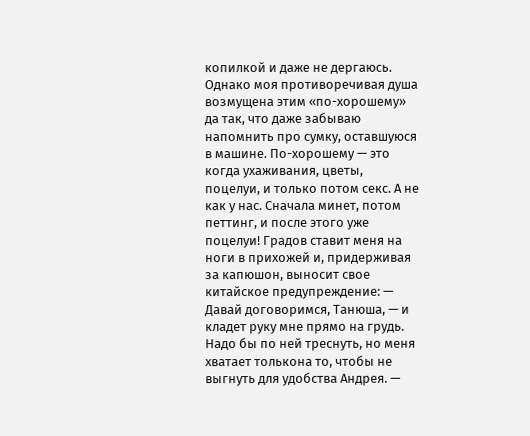копилкой и даже не дергаюсь. Однако моя противоречивая душа возмущена этим «по-хорошему» да так, что даже забываю напомнить про сумку, оставшуюся в машине. По-хорошему — это когда ухаживания, цветы, поцелуи, и только потом секс. А не как у нас. Сначала минет, потом петтинг, и после этого уже поцелуи! Градов ставит меня на ноги в прихожей и, придерживая за капюшон, выносит свое китайское предупреждение: — Давай договоримся, Танюша, — и кладет руку мне прямо на грудь. Надо бы по ней треснуть, но меня хватает толькона то, чтобы не выгнуть для удобства Андрея. —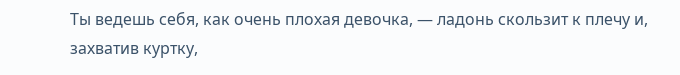Ты ведешь себя, как очень плохая девочка, — ладонь скользит к плечу и, захватив куртку,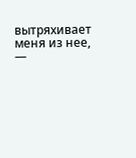вытряхивает меня из нее, —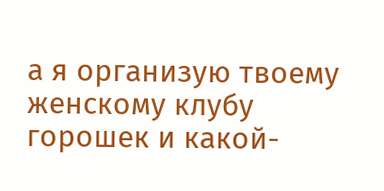а я организую твоему женскому клубу горошек и какой-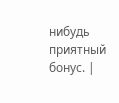нибудь приятный бонус. |